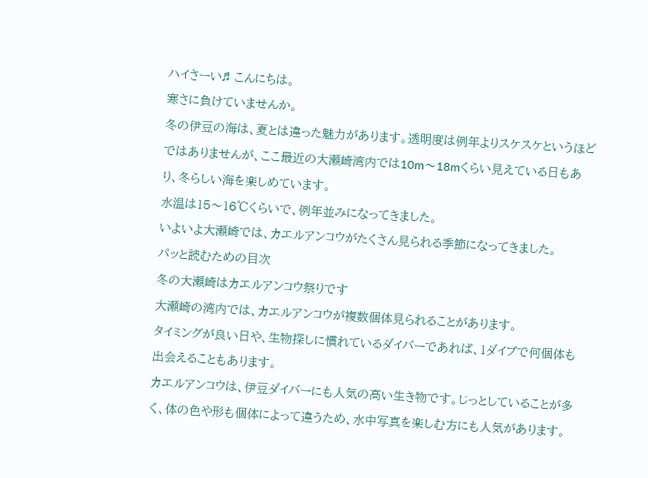ハイさーい♬ こんにちは。
寒さに負けていませんか。
冬の伊豆の海は、夏とは違った魅力があります。透明度は例年よりスケスケというほどではありませんが、ここ最近の大瀬崎湾内では10m〜18mくらい見えている日もあり、冬らしい海を楽しめています。
水温は15〜16℃くらいで、例年並みになってきました。
いよいよ大瀬崎では、カエルアンコウがたくさん見られる季節になってきました。
パッと読むための目次
冬の大瀬崎はカエルアンコウ祭りです
大瀬崎の湾内では、カエルアンコウが複数個体見られることがあります。
タイミングが良い日や、生物探しに慣れているダイバーであれば、1ダイブで何個体も出会えることもあります。
カエルアンコウは、伊豆ダイバーにも人気の高い生き物です。じっとしていることが多く、体の色や形も個体によって違うため、水中写真を楽しむ方にも人気があります。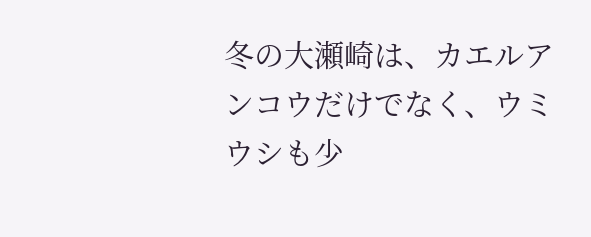冬の大瀬崎は、カエルアンコウだけでなく、ウミウシも少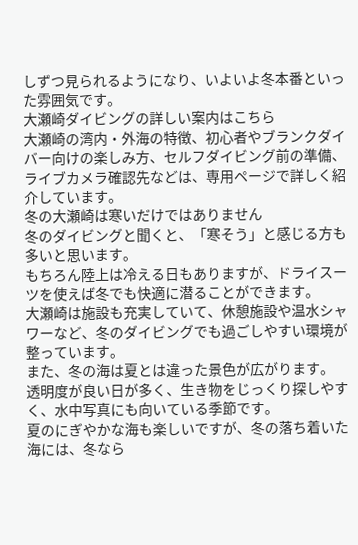しずつ見られるようになり、いよいよ冬本番といった雰囲気です。
大瀬崎ダイビングの詳しい案内はこちら
大瀬崎の湾内・外海の特徴、初心者やブランクダイバー向けの楽しみ方、セルフダイビング前の準備、ライブカメラ確認先などは、専用ページで詳しく紹介しています。
冬の大瀬崎は寒いだけではありません
冬のダイビングと聞くと、「寒そう」と感じる方も多いと思います。
もちろん陸上は冷える日もありますが、ドライスーツを使えば冬でも快適に潜ることができます。
大瀬崎は施設も充実していて、休憩施設や温水シャワーなど、冬のダイビングでも過ごしやすい環境が整っています。
また、冬の海は夏とは違った景色が広がります。
透明度が良い日が多く、生き物をじっくり探しやすく、水中写真にも向いている季節です。
夏のにぎやかな海も楽しいですが、冬の落ち着いた海には、冬なら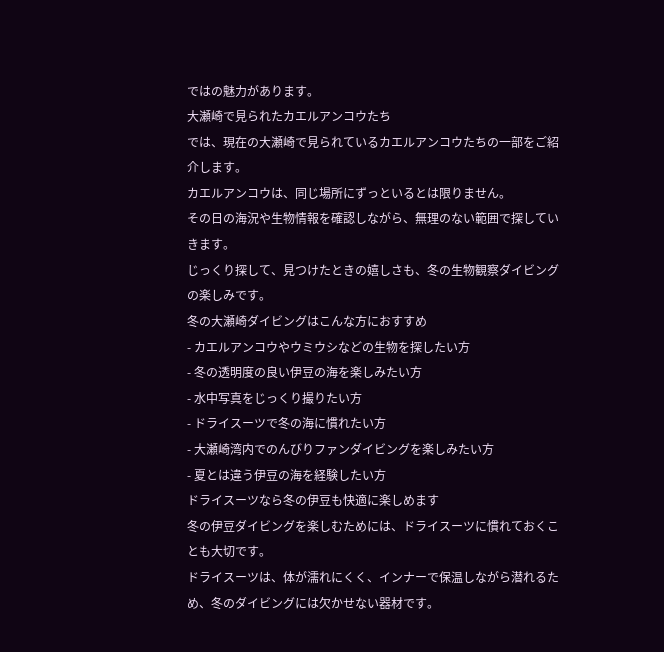ではの魅力があります。
大瀬崎で見られたカエルアンコウたち
では、現在の大瀬崎で見られているカエルアンコウたちの一部をご紹介します。
カエルアンコウは、同じ場所にずっといるとは限りません。
その日の海況や生物情報を確認しながら、無理のない範囲で探していきます。
じっくり探して、見つけたときの嬉しさも、冬の生物観察ダイビングの楽しみです。
冬の大瀬崎ダイビングはこんな方におすすめ
- カエルアンコウやウミウシなどの生物を探したい方
- 冬の透明度の良い伊豆の海を楽しみたい方
- 水中写真をじっくり撮りたい方
- ドライスーツで冬の海に慣れたい方
- 大瀬崎湾内でのんびりファンダイビングを楽しみたい方
- 夏とは違う伊豆の海を経験したい方
ドライスーツなら冬の伊豆も快適に楽しめます
冬の伊豆ダイビングを楽しむためには、ドライスーツに慣れておくことも大切です。
ドライスーツは、体が濡れにくく、インナーで保温しながら潜れるため、冬のダイビングには欠かせない器材です。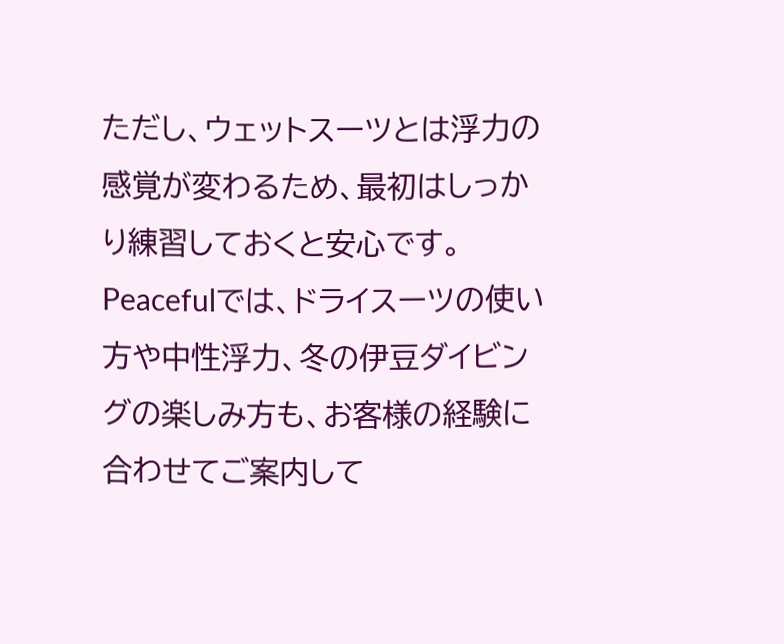ただし、ウェットスーツとは浮力の感覚が変わるため、最初はしっかり練習しておくと安心です。
Peacefulでは、ドライスーツの使い方や中性浮力、冬の伊豆ダイビングの楽しみ方も、お客様の経験に合わせてご案内して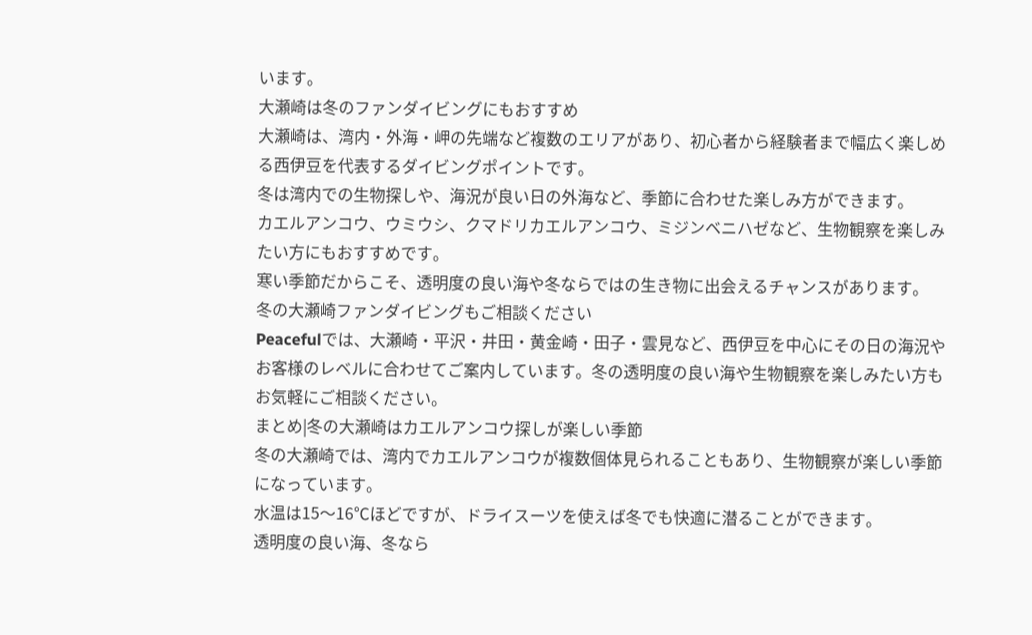います。
大瀬崎は冬のファンダイビングにもおすすめ
大瀬崎は、湾内・外海・岬の先端など複数のエリアがあり、初心者から経験者まで幅広く楽しめる西伊豆を代表するダイビングポイントです。
冬は湾内での生物探しや、海況が良い日の外海など、季節に合わせた楽しみ方ができます。
カエルアンコウ、ウミウシ、クマドリカエルアンコウ、ミジンベニハゼなど、生物観察を楽しみたい方にもおすすめです。
寒い季節だからこそ、透明度の良い海や冬ならではの生き物に出会えるチャンスがあります。
冬の大瀬崎ファンダイビングもご相談ください
Peacefulでは、大瀬崎・平沢・井田・黄金崎・田子・雲見など、西伊豆を中心にその日の海況やお客様のレベルに合わせてご案内しています。冬の透明度の良い海や生物観察を楽しみたい方もお気軽にご相談ください。
まとめ|冬の大瀬崎はカエルアンコウ探しが楽しい季節
冬の大瀬崎では、湾内でカエルアンコウが複数個体見られることもあり、生物観察が楽しい季節になっています。
水温は15〜16℃ほどですが、ドライスーツを使えば冬でも快適に潜ることができます。
透明度の良い海、冬なら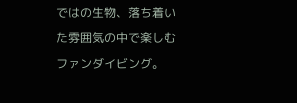ではの生物、落ち着いた雰囲気の中で楽しむファンダイビング。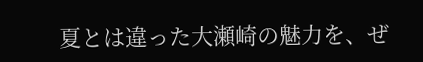夏とは違った大瀬崎の魅力を、ぜ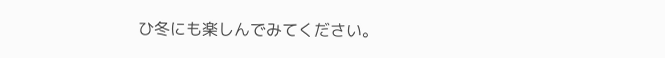ひ冬にも楽しんでみてください。